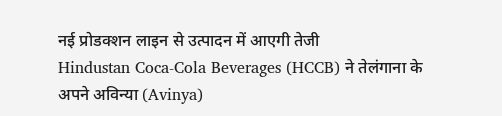नई प्रोडक्शन लाइन से उत्पादन में आएगी तेजी
Hindustan Coca-Cola Beverages (HCCB) ने तेलंगाना के अपने अविन्या (Avinya)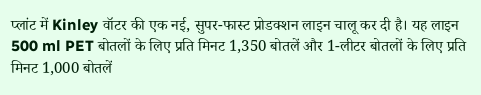प्लांट में Kinley वॉटर की एक नई, सुपर-फास्ट प्रोडक्शन लाइन चालू कर दी है। यह लाइन 500 ml PET बोतलों के लिए प्रति मिनट 1,350 बोतलें और 1-लीटर बोतलों के लिए प्रति मिनट 1,000 बोतलें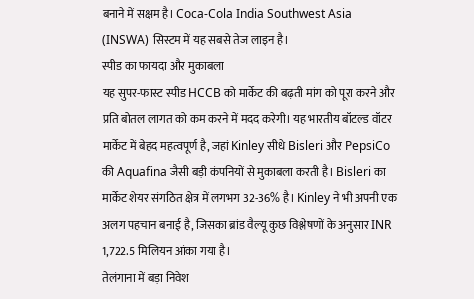बनाने में सक्षम है। Coca-Cola India Southwest Asia (INSWA) सिस्टम में यह सबसे तेज लाइन है।
स्पीड का फायदा और मुकाबला
यह सुपर-फास्ट स्पीड HCCB को मार्केट की बढ़ती मांग को पूरा करने और प्रति बोतल लागत को कम करने में मदद करेगी। यह भारतीय बॉटल्ड वॉटर मार्केट में बेहद महत्वपूर्ण है, जहां Kinley सीधे Bisleri और PepsiCo की Aquafina जैसी बड़ी कंपनियों से मुकाबला करती है। Bisleri का मार्केट शेयर संगठित क्षेत्र में लगभग 32-36% है। Kinley ने भी अपनी एक अलग पहचान बनाई है, जिसका ब्रांड वैल्यू कुछ विश्लेषणों के अनुसार INR 1,722.5 मिलियन आंका गया है।
तेलंगाना में बड़ा निवेश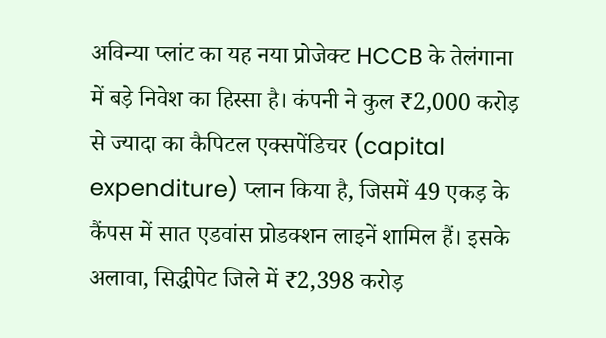अविन्या प्लांट का यह नया प्रोजेक्ट HCCB के तेलंगाना में बड़े निवेश का हिस्सा है। कंपनी ने कुल ₹2,000 करोड़ से ज्यादा का कैपिटल एक्सपेंडिचर (capital expenditure) प्लान किया है, जिसमें 49 एकड़ के कैंपस में सात एडवांस प्रोडक्शन लाइनें शामिल हैं। इसके अलावा, सिद्धीपेट जिले में ₹2,398 करोड़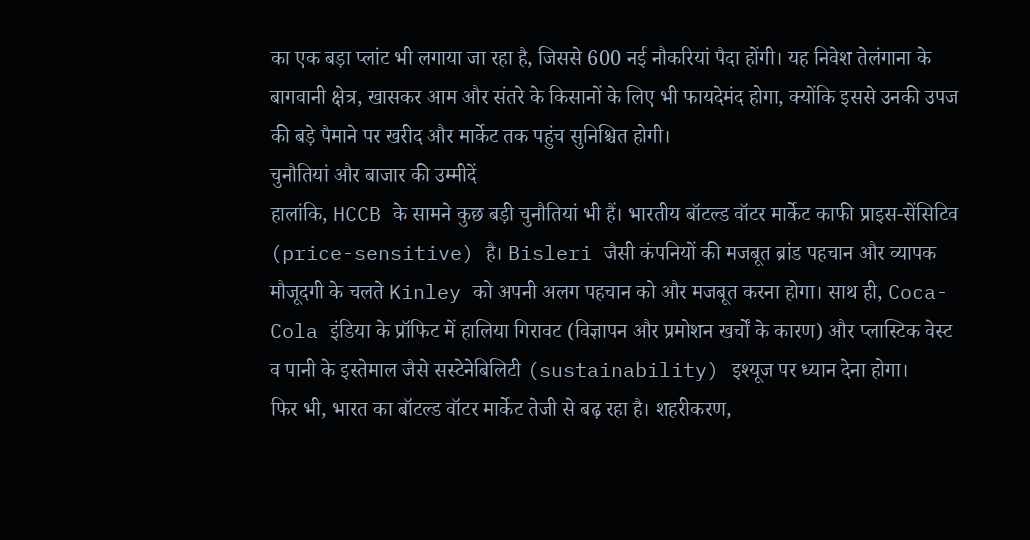का एक बड़ा प्लांट भी लगाया जा रहा है, जिससे 600 नई नौकरियां पैदा होंगी। यह निवेश तेलंगाना के बागवानी क्षेत्र, खासकर आम और संतरे के किसानों के लिए भी फायदेमंद होगा, क्योंकि इससे उनकी उपज की बड़े पैमाने पर खरीद और मार्केट तक पहुंच सुनिश्चित होगी।
चुनौतियां और बाजार की उम्मीदें
हालांकि, HCCB के सामने कुछ बड़ी चुनौतियां भी हैं। भारतीय बॉटल्ड वॉटर मार्केट काफी प्राइस-सेंसिटिव (price-sensitive) है। Bisleri जैसी कंपनियों की मजबूत ब्रांड पहचान और व्यापक मौजूदगी के चलते Kinley को अपनी अलग पहचान को और मजबूत करना होगा। साथ ही, Coca-Cola इंडिया के प्रॉफिट में हालिया गिरावट (विज्ञापन और प्रमोशन खर्चों के कारण) और प्लास्टिक वेस्ट व पानी के इस्तेमाल जैसे सस्टेनेबिलिटी (sustainability) इश्यूज पर ध्यान देना होगा।
फिर भी, भारत का बॉटल्ड वॉटर मार्केट तेजी से बढ़ रहा है। शहरीकरण,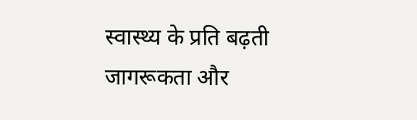स्वास्थ्य के प्रति बढ़ती जागरूकता और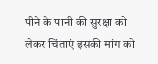पीने के पानी की सुरक्षा को लेकर चिंताएं इसकी मांग को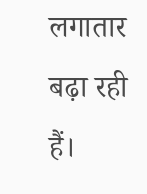लगातार बढ़ा रही हैं।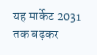यह मार्केट 2031 तक बढ़कर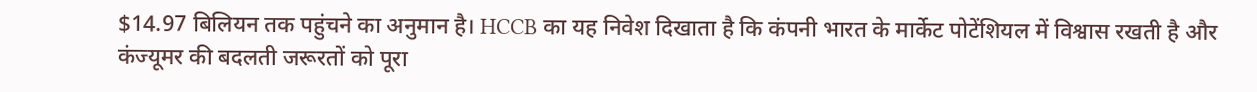$14.97 बिलियन तक पहुंचने का अनुमान है। HCCB का यह निवेश दिखाता है कि कंपनी भारत के मार्केट पोटेंशियल में विश्वास रखती है और कंज्यूमर की बदलती जरूरतों को पूरा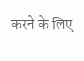करने के लिए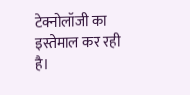टेक्नोलॉजी का इस्तेमाल कर रही है।